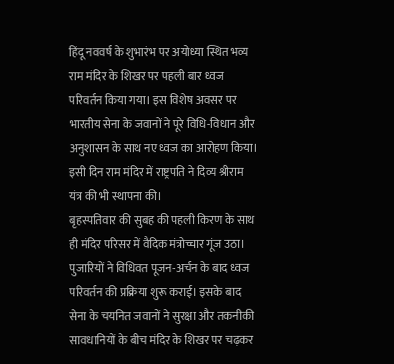हिंदू नववर्ष के शुभारंभ पर अयोध्या स्थित भव्य राम मंदिर के शिखर पर पहली बार ध्वज परिवर्तन किया गया। इस विशेष अवसर पर भारतीय सेना के जवानों ने पूरे विधि-विधान और अनुशासन के साथ नए ध्वज का आरोहण किया। इसी दिन राम मंदिर में राष्ट्रपति ने दिव्य श्रीराम यंत्र की भी स्थापना की।
बृहस्पतिवार की सुबह की पहली किरण के साथ ही मंदिर परिसर में वैदिक मंत्रोच्चार गूंज उठा। पुजारियों ने विधिवत पूजन-अर्चन के बाद ध्वज परिवर्तन की प्रक्रिया शुरू कराई। इसके बाद सेना के चयनित जवानों ने सुरक्षा और तकनीकी सावधानियों के बीच मंदिर के शिखर पर चढ़कर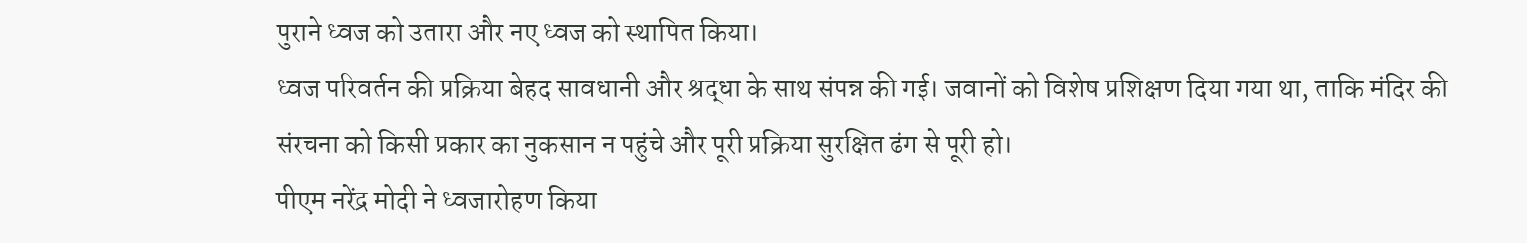पुराने ध्वज को उतारा और नए ध्वज को स्थापित किया।
ध्वज परिवर्तन की प्रक्रिया बेहद सावधानी और श्रद्धा के साथ संपन्न की गई। जवानों को विशेष प्रशिक्षण दिया गया था, ताकि मंदिर की संरचना को किसी प्रकार का नुकसान न पहुंचे और पूरी प्रक्रिया सुरक्षित ढंग से पूरी हो।
पीएम नरेंद्र मोदी ने ध्वजारोहण किया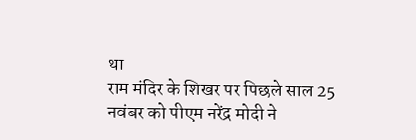था
राम मंदिर के शिखर पर पिछले साल 25 नवंबर को पीएम नरेंद्र मोदी ने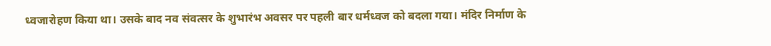ध्वजारोहण किया था। उसके बाद नव संवत्सर के शुभारंभ अवसर पर पहली बार धर्मध्वज को बदला गया। मंदिर निर्माण के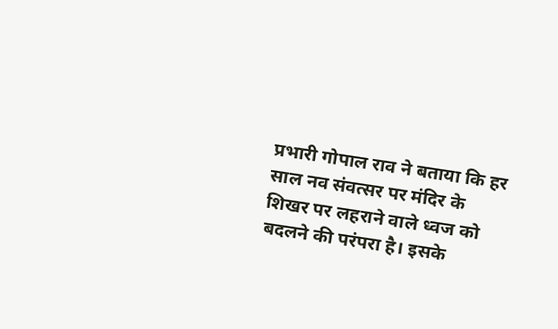प्रभारी गोपाल राव ने बताया कि हर साल नव संवत्सर पर मंदिर के शिखर पर लहराने वाले ध्वज को बदलने की परंपरा है। इसके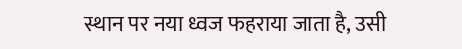स्थान पर नया ध्वज फहराया जाता है, उसी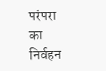परंपरा का निर्वहन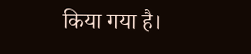किया गया है।